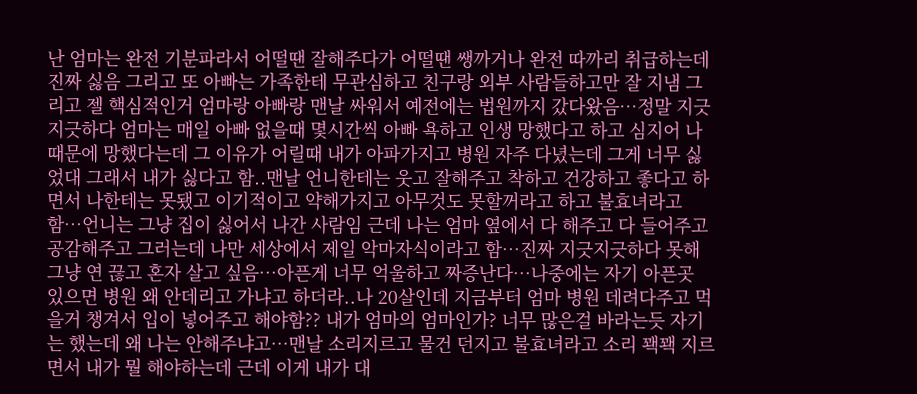난 엄마는 완전 기분파라서 어떨땐 잘해주다가 어떨땐 쌩까거나 완전 따까리 취급하는데 진짜 싫음 그리고 또 아빠는 가족한테 무관심하고 친구랑 외부 사람들하고만 잘 지냄 그리고 젤 핵심적인거 엄마랑 아빠랑 맨날 싸워서 예전에는 법원까지 갔다왔음…정말 지긋지긋하다 엄마는 매일 아빠 없을때 몇시간씩 아빠 욕하고 인생 망했다고 하고 심지어 나 때문에 망했다는데 그 이유가 어릴때 내가 아파가지고 병원 자주 다녔는데 그게 너무 싫었대 그래서 내가 싫다고 함..맨날 언니한테는 웃고 잘해주고 착하고 건강하고 좋다고 하면서 나한테는 못됐고 이기적이고 약해가지고 아무것도 못할꺼라고 하고 불효녀라고 함…언니는 그냥 집이 싫어서 나간 사람임 근데 나는 엄마 옆에서 다 해주고 다 들어주고 공감해주고 그러는데 나만 세상에서 제일 악마자식이라고 함…진짜 지긋지긋하다 못해 그냥 연 끊고 혼자 살고 싶음…아픈게 너무 억울하고 짜증난다…나중에는 자기 아픈곳 있으면 병원 왜 안데리고 가냐고 하더라..나 20살인데 지금부터 엄마 병원 데려다주고 먹을거 챙겨서 입이 넣어주고 해야함?? 내가 엄마의 엄마인가? 너무 많은걸 바라는듯 자기는 했는데 왜 나는 안해주냐고…맨날 소리지르고 물건 던지고 불효녀라고 소리 꽥꽥 지르면서 내가 뭘 해야하는데 근데 이게 내가 대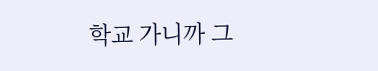학교 가니까 그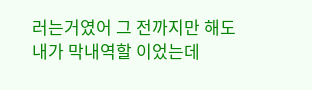러는거였어 그 전까지만 해도 내가 막내역할 이었는데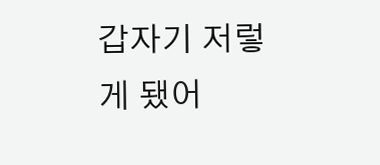갑자기 저렇게 됐어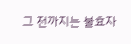그 전까지는 불효자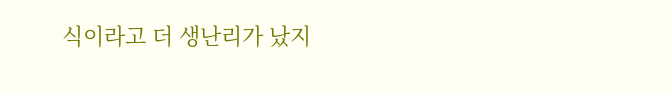식이라고 더 생난리가 났지